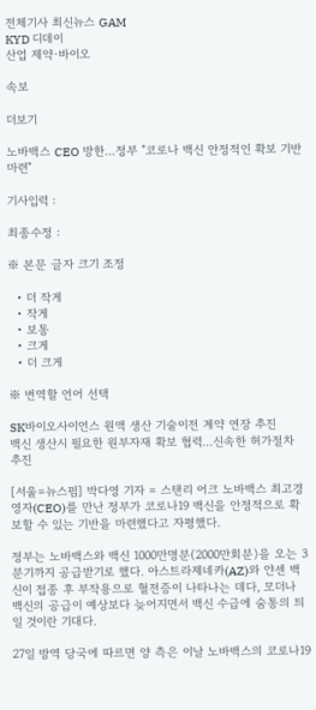전체기사 최신뉴스 GAM
KYD 디데이
산업 제약·바이오

속보

더보기

노바백스 CEO 방한…정부 "코로나 백신 안정적인 확보 기반 마련"

기사입력 :

최종수정 :

※ 본문 글자 크기 조정

  • 더 작게
  • 작게
  • 보통
  • 크게
  • 더 크게

※ 번역할 언어 선택

SK바이오사이언스 원액 생산 기술이전 계약 연장 추진
백신 생산시 필요한 원부자재 확보 협력…신속한 허가절차 추진

[서울=뉴스핌] 박다영 기자 = 스탠리 어크 노바백스 최고경영자(CEO)를 만난 정부가 코로나19 백신을 안정적으로 확보할 수 있는 기반을 마련했다고 자평했다.

정부는 노바백스와 백신 1000만명분(2000만회분)을 오는 3분기까지 공급받기로 했다. 아스트라제네카(AZ)와 얀센 백신이 접종 후 부작용으로 혈전증이 나타나는 데다, 모더나 백신의 공급이 예상보다 늦어지면서 백신 수급에 숨통의 틔일 것이란 기대다.

27일 방역 당국에 따르면 양 측은 이날 노바백스의 코로나19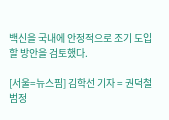백신을 국내에 안정적으로 조기 도입할 방안을 검토했다.

[서울=뉴스핌] 김학선 기자 = 권덕철 범정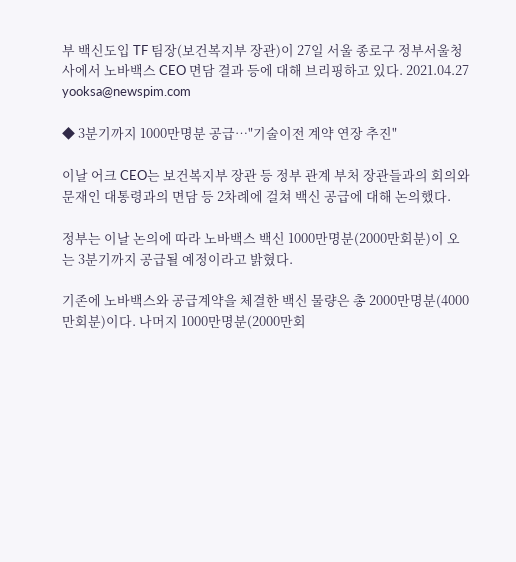부 백신도입 TF 팀장(보건복지부 장관)이 27일 서울 종로구 정부서울청사에서 노바백스 CEO 면담 결과 등에 대해 브리핑하고 있다. 2021.04.27 yooksa@newspim.com

◆ 3분기까지 1000만명분 공급…"기술이전 계약 연장 추진"

이날 어크 CEO는 보건복지부 장관 등 정부 관계 부처 장관들과의 회의와 문재인 대통령과의 면담 등 2차례에 걸쳐 백신 공급에 대해 논의했다.

정부는 이날 논의에 따라 노바백스 백신 1000만명분(2000만회분)이 오는 3분기까지 공급될 예정이라고 밝혔다.

기존에 노바백스와 공급계약을 체결한 백신 물량은 총 2000만명분(4000만회분)이다. 나머지 1000만명분(2000만회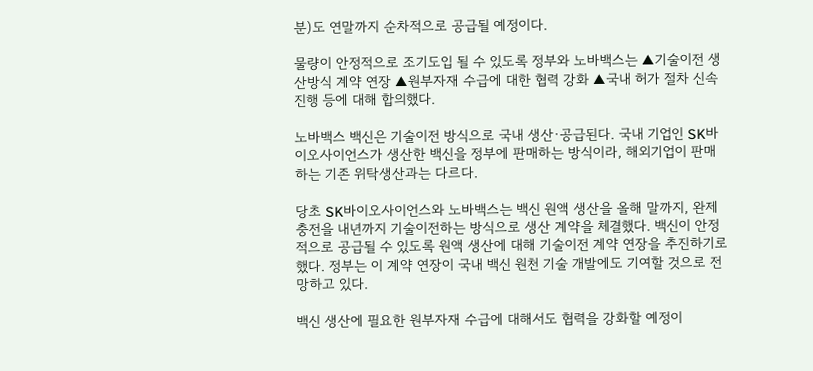분)도 연말까지 순차적으로 공급될 예정이다.

물량이 안정적으로 조기도입 될 수 있도록 정부와 노바백스는 ▲기술이전 생산방식 계약 연장 ▲원부자재 수급에 대한 협력 강화 ▲국내 허가 절차 신속 진행 등에 대해 합의했다.

노바백스 백신은 기술이전 방식으로 국내 생산·공급된다. 국내 기업인 SK바이오사이언스가 생산한 백신을 정부에 판매하는 방식이라, 해외기업이 판매하는 기존 위탁생산과는 다르다.

당초 SK바이오사이언스와 노바백스는 백신 원액 생산을 올해 말까지, 완제 충전을 내년까지 기술이전하는 방식으로 생산 계약을 체결했다. 백신이 안정적으로 공급될 수 있도록 원액 생산에 대해 기술이전 계약 연장을 추진하기로 했다. 정부는 이 계약 연장이 국내 백신 원천 기술 개발에도 기여할 것으로 전망하고 있다.

백신 생산에 필요한 원부자재 수급에 대해서도 협력을 강화할 예정이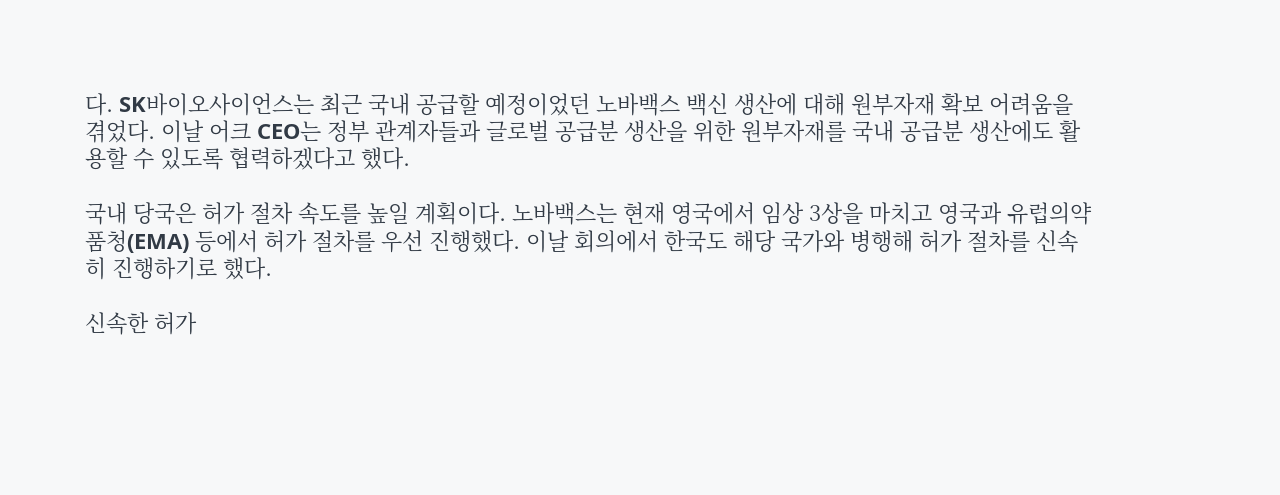다. SK바이오사이언스는 최근 국내 공급할 예정이었던 노바백스 백신 생산에 대해 원부자재 확보 어려움을 겪었다. 이날 어크 CEO는 정부 관계자들과 글로벌 공급분 생산을 위한 원부자재를 국내 공급분 생산에도 활용할 수 있도록 협력하겠다고 했다.

국내 당국은 허가 절차 속도를 높일 계획이다. 노바백스는 현재 영국에서 임상 3상을 마치고 영국과 유럽의약품청(EMA) 등에서 허가 절차를 우선 진행했다. 이날 회의에서 한국도 해당 국가와 병행해 허가 절차를 신속히 진행하기로 했다.

신속한 허가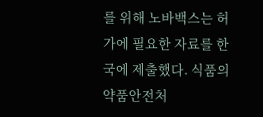를 위해 노바백스는 허가에 필요한 자료를 한국에 제출했다. 식품의약품안전처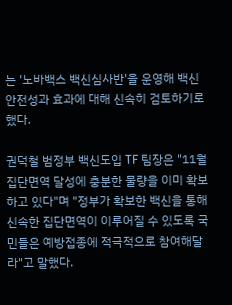는 '노바백스 백신심사반'을 운영해 백신 안전성과 효과에 대해 신속히 검토하기로 했다.

권덕철 범정부 백신도입 TF 팀장은 "11월 집단면역 달성에 충분한 물량을 이미 확보하고 있다"며 "정부가 확보한 백신을 통해 신속한 집단면역이 이루어질 수 있도록 국민들은 예방접종에 적극적으로 참여해달라"고 말했다.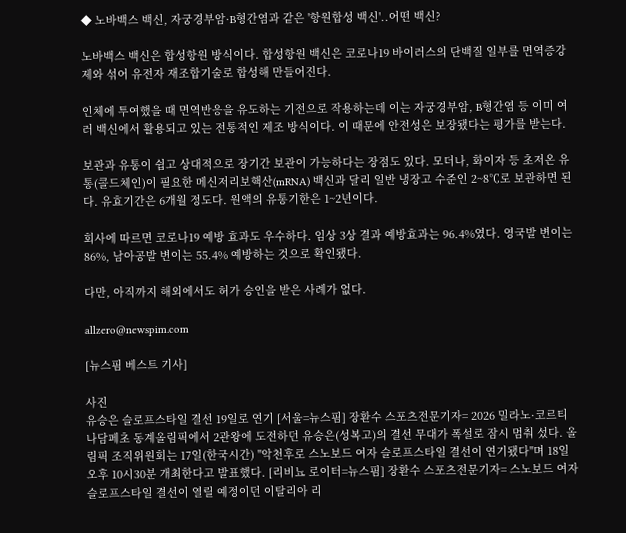◆ 노바백스 백신, 자궁경부암·B형간염과 같은 '항원합성 백신'..어떤 백신?

노바백스 백신은 합성항원 방식이다. 합성항원 백신은 코로나19 바이러스의 단백질 일부를 면역증강제와 섞어 유전자 재조합기술로 합성해 만들어진다.

인체에 투여했을 때 면역반응을 유도하는 기전으로 작용하는데 이는 자궁경부암, B형간염 등 이미 여러 백신에서 활용되고 있는 전통적인 제조 방식이다. 이 때문에 안전성은 보장됐다는 평가를 받는다.

보관과 유통이 쉽고 상대적으로 장기간 보관이 가능하다는 장점도 있다. 모더나, 화이자 등 초저온 유통(콜드체인)이 필요한 메신저리보핵산(mRNA) 백신과 달리 일반 냉장고 수준인 2~8℃로 보관하면 된다. 유효기간은 6개월 정도다. 원액의 유통기한은 1~2년이다.

회사에 따르면 코로나19 예방 효과도 우수하다. 임상 3상 결과 예방효과는 96.4%였다. 영국발 변이는 86%, 남아공발 변이는 55.4% 예방하는 것으로 확인됐다.

다만, 아직까지 해외에서도 허가 승인을 받은 사례가 없다.

allzero@newspim.com

[뉴스핌 베스트 기사]

사진
유승은 슬로프스타일 결선 19일로 연기 [서울=뉴스핌] 장환수 스포츠전문기자= 2026 밀라노·코르티나담페초 동계올림픽에서 2관왕에 도전하던 유승은(성복고)의 결선 무대가 폭설로 잠시 멈춰 섰다. 올림픽 조직위원회는 17일(한국시간) "악천후로 스노보드 여자 슬로프스타일 결선이 연기됐다"며 18일 오후 10시30분 개최한다고 발표했다. [리비뇨 로이터=뉴스핌] 장환수 스포츠전문기자= 스노보드 여자 슬로프스타일 결선이 열릴 예정이던 이탈리아 리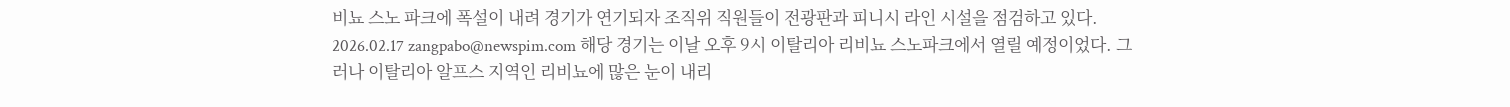비뇨 스노 파크에 폭설이 내려 경기가 연기되자 조직위 직원들이 전광판과 피니시 라인 시설을 점검하고 있다. 2026.02.17 zangpabo@newspim.com 해당 경기는 이날 오후 9시 이탈리아 리비뇨 스노파크에서 열릴 예정이었다. 그러나 이탈리아 알프스 지역인 리비뇨에 많은 눈이 내리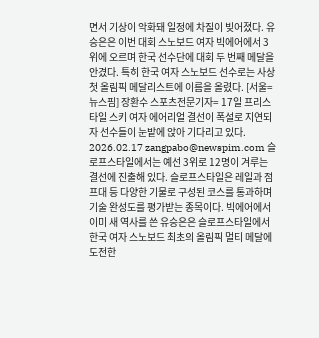면서 기상이 악화돼 일정에 차질이 빚어졌다. 유승은은 이번 대회 스노보드 여자 빅에어에서 3위에 오르며 한국 선수단에 대회 두 번째 메달을 안겼다. 특히 한국 여자 스노보드 선수로는 사상 첫 올림픽 메달리스트에 이름을 올렸다. [서울=뉴스핌] 장환수 스포츠전문기자= 17일 프리스타일 스키 여자 에어리얼 결선이 폭설로 지연되자 선수들이 눈밭에 앉아 기다리고 있다. 2026.02.17 zangpabo@newspim.com 슬로프스타일에서는 예선 3위로 12명이 겨루는 결선에 진출해 있다. 슬로프스타일은 레일과 점프대 등 다양한 기물로 구성된 코스를 통과하며 기술 완성도를 평가받는 종목이다. 빅에어에서 이미 새 역사를 쓴 유승은은 슬로프스타일에서 한국 여자 스노보드 최초의 올림픽 멀티 메달에 도전한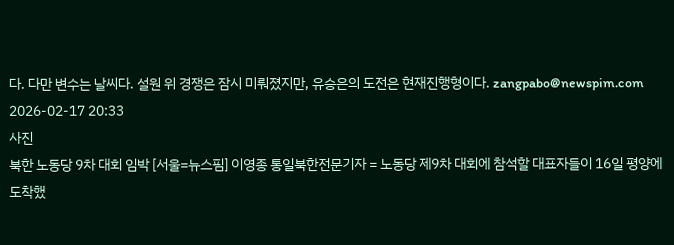다. 다만 변수는 날씨다. 설원 위 경쟁은 잠시 미뤄졌지만, 유승은의 도전은 현재진행형이다. zangpabo@newspim.com 2026-02-17 20:33
사진
북한 노동당 9차 대회 임박 [서울=뉴스핌] 이영종 통일북한전문기자 = 노동당 제9차 대회에 참석할 대표자들이 16일 평양에 도착했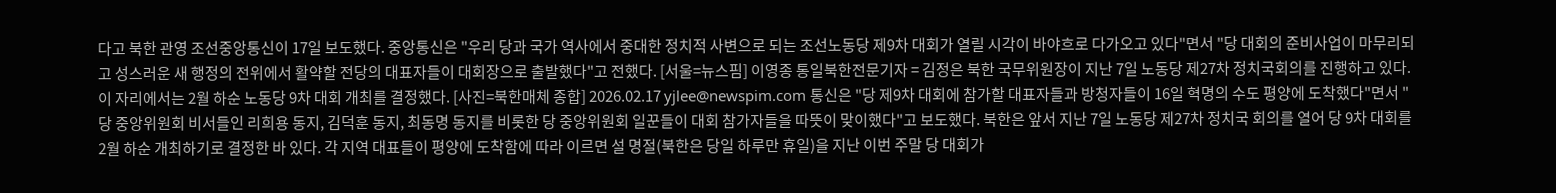다고 북한 관영 조선중앙통신이 17일 보도했다. 중앙통신은 "우리 당과 국가 역사에서 중대한 정치적 사변으로 되는 조선노동당 제9차 대회가 열릴 시각이 바야흐로 다가오고 있다"면서 "당 대회의 준비사업이 마무리되고 성스러운 새 행정의 전위에서 활약할 전당의 대표자들이 대회장으로 출발했다"고 전했다. [서울=뉴스핌] 이영종 통일북한전문기자 = 김정은 북한 국무위원장이 지난 7일 노동당 제27차 정치국회의를 진행하고 있다. 이 자리에서는 2월 하순 노동당 9차 대회 개최를 결정했다. [사진=북한매체 종합] 2026.02.17 yjlee@newspim.com 통신은 "당 제9차 대회에 참가할 대표자들과 방청자들이 16일 혁명의 수도 평양에 도착했다"면서 "당 중앙위원회 비서들인 리희용 동지, 김덕훈 동지, 최동명 동지를 비롯한 당 중앙위원회 일꾼들이 대회 참가자들을 따뜻이 맞이했다"고 보도했다. 북한은 앞서 지난 7일 노동당 제27차 정치국 회의를 열어 당 9차 대회를 2월 하순 개최하기로 결정한 바 있다. 각 지역 대표들이 평양에 도착함에 따라 이르면 설 명절(북한은 당일 하루만 휴일)을 지난 이번 주말 당 대회가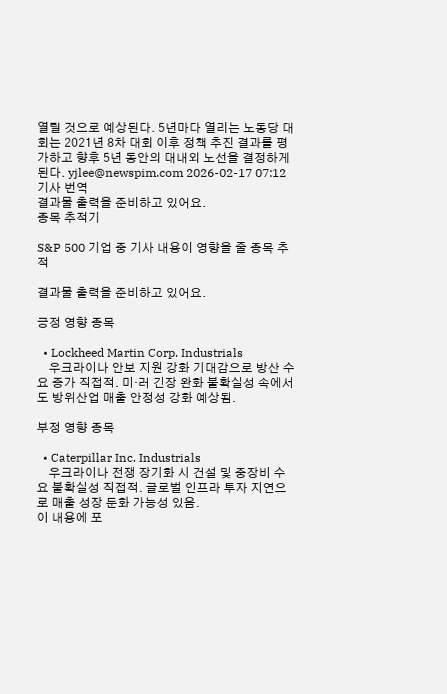열릴 것으로 예상된다. 5년마다 열리는 노동당 대회는 2021년 8차 대회 이후 정책 추진 결과를 평가하고 향후 5년 동안의 대내외 노선을 결정하게 된다. yjlee@newspim.com 2026-02-17 07:12
기사 번역
결과물 출력을 준비하고 있어요.
종목 추적기

S&P 500 기업 중 기사 내용이 영향을 줄 종목 추적

결과물 출력을 준비하고 있어요.

긍정 영향 종목

  • Lockheed Martin Corp. Industrials
    우크라이나 안보 지원 강화 기대감으로 방산 수요 증가 직접적. 미·러 긴장 완화 불확실성 속에서도 방위산업 매출 안정성 강화 예상됨.

부정 영향 종목

  • Caterpillar Inc. Industrials
    우크라이나 전쟁 장기화 시 건설 및 중장비 수요 불확실성 직접적. 글로벌 인프라 투자 지연으로 매출 성장 둔화 가능성 있음.
이 내용에 포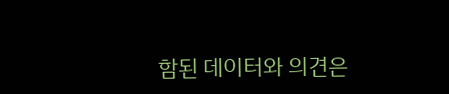함된 데이터와 의견은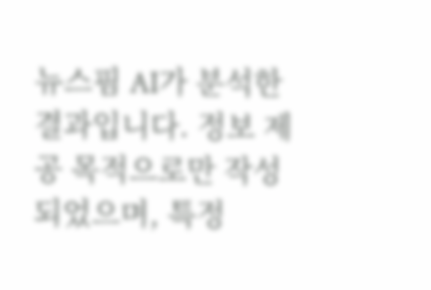뉴스핌 AI가 분석한 결과입니다. 정보 제공 목적으로만 작성되었으며, 특정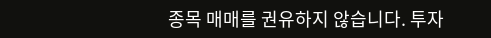종목 매매를 권유하지 않습니다. 투자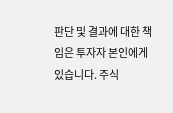판단 및 결과에 대한 책임은 투자자 본인에게 있습니다. 주식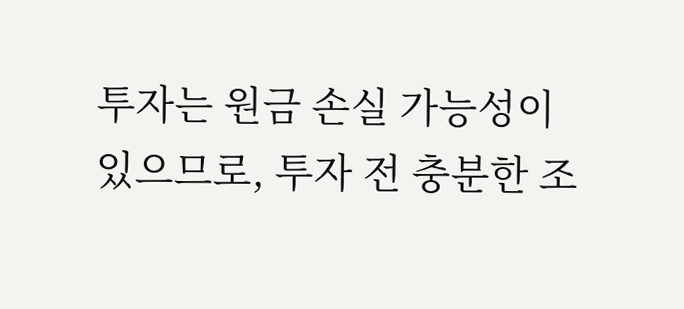투자는 원금 손실 가능성이 있으므로, 투자 전 충분한 조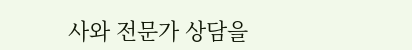사와 전문가 상담을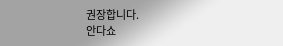권장합니다.
안다쇼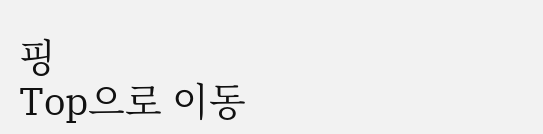핑
Top으로 이동